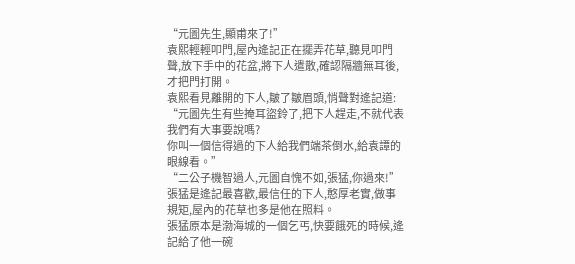“元圖先生,顯甫來了!”
袁熙輕輕叩門,屋內逄記正在擺弄花草,聽見叩門聲,放下手中的花盆,將下人遣散,確認隔牆無耳後,才把門打開。
袁熙看見離開的下人,皺了皺眉頭,悄聲對逄記道:
“元圖先生有些掩耳盜鈴了,把下人趕走,不就代表我們有大事要說嗎?
你叫一個信得過的下人給我們端茶倒水,給袁譚的眼線看。”
“二公子機智過人,元圖自愧不如,張猛,你過來!”
張猛是逄記最喜歡,最信任的下人,憨厚老實,做事規矩,屋內的花草也多是他在照料。
張猛原本是渤海城的一個乞丐,快要餓死的時候,逄記給了他一碗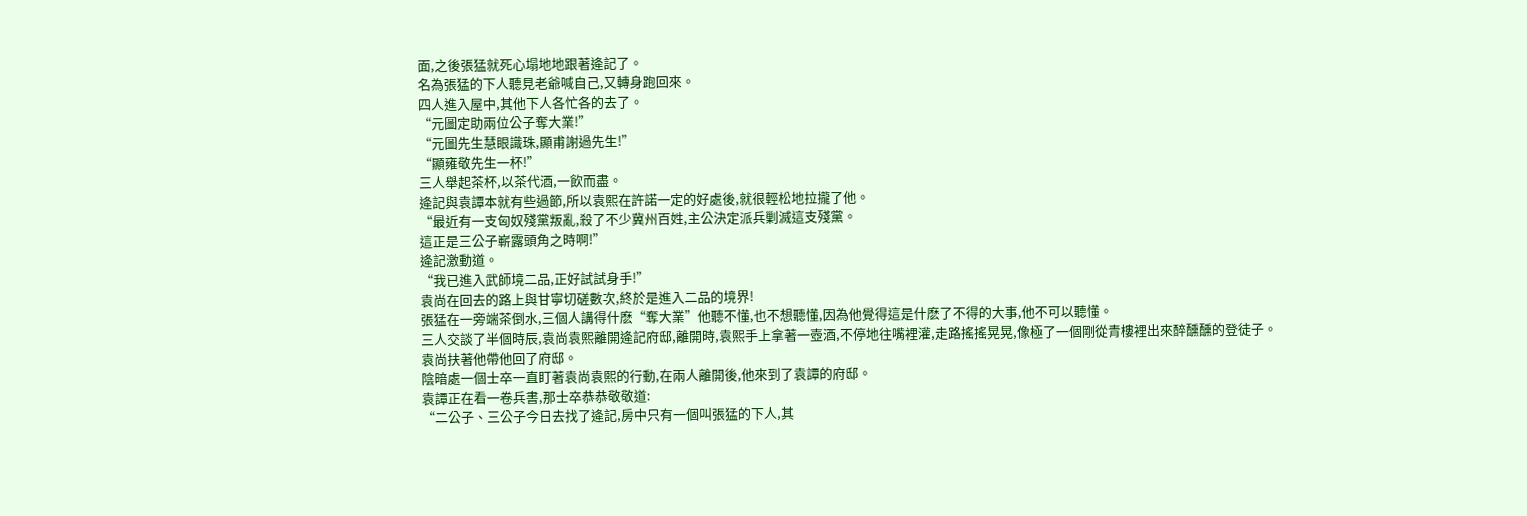面,之後張猛就死心塌地地跟著逄記了。
名為張猛的下人聽見老爺喊自己,又轉身跑回來。
四人進入屋中,其他下人各忙各的去了。
“元圖定助兩位公子奪大業!”
“元圖先生慧眼識珠,顯甫謝過先生!”
“顯雍敬先生一杯!”
三人舉起茶杯,以茶代酒,一飲而盡。
逄記與袁譚本就有些過節,所以袁熙在許諾一定的好處後,就很輕松地拉攏了他。
“最近有一支匈奴殘黨叛亂,殺了不少冀州百姓,主公決定派兵剿滅這支殘黨。
這正是三公子嶄露頭角之時啊!”
逄記激動道。
“我已進入武師境二品,正好試試身手!”
袁尚在回去的路上與甘寧切磋數次,終於是進入二品的境界!
張猛在一旁端茶倒水,三個人講得什麽“奪大業”他聽不懂,也不想聽懂,因為他覺得這是什麽了不得的大事,他不可以聽懂。
三人交談了半個時辰,袁尚袁熙離開逄記府邸,離開時,袁熙手上拿著一壺酒,不停地往嘴裡灌,走路搖搖晃晃,像極了一個剛從青樓裡出來醉醺醺的登徒子。
袁尚扶著他帶他回了府邸。
陰暗處一個士卒一直盯著袁尚袁熙的行動,在兩人離開後,他來到了袁譚的府邸。
袁譚正在看一卷兵書,那士卒恭恭敬敬道:
“二公子、三公子今日去找了逄記,房中只有一個叫張猛的下人,其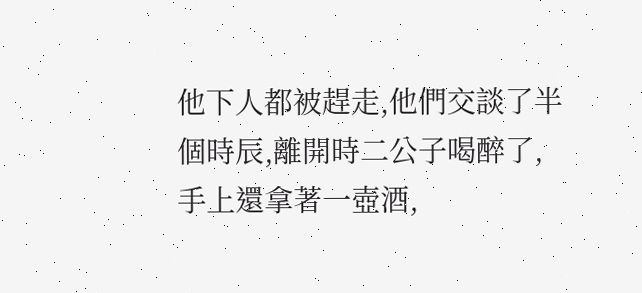他下人都被趕走,他們交談了半個時辰,離開時二公子喝醉了,手上還拿著一壺酒,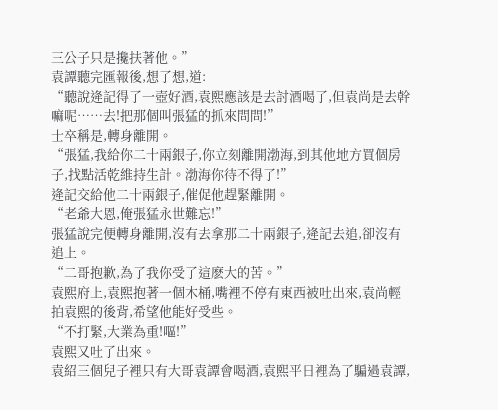三公子只是攙扶著他。”
袁譚聽完匯報後,想了想,道:
“聽說逄記得了一壺好酒,袁熙應該是去討酒喝了,但袁尚是去幹嘛呢……去!把那個叫張猛的抓來問問!”
士卒稱是,轉身離開。
“張猛,我給你二十兩銀子,你立刻離開渤海,到其他地方買個房子,找點活乾維持生計。渤海你待不得了!”
逄記交給他二十兩銀子,催促他趕緊離開。
“老爺大恩,俺張猛永世難忘!”
張猛說完便轉身離開,沒有去拿那二十兩銀子,逄記去追,卻沒有追上。
“二哥抱歉,為了我你受了這麽大的苦。”
袁熙府上,袁熙抱著一個木桶,嘴裡不停有東西被吐出來,袁尚輕拍袁熙的後背,希望他能好受些。
“不打緊,大業為重!嘔!”
袁熙又吐了出來。
袁紹三個兒子裡只有大哥袁譚會喝酒,袁熙平日裡為了騙過袁譚,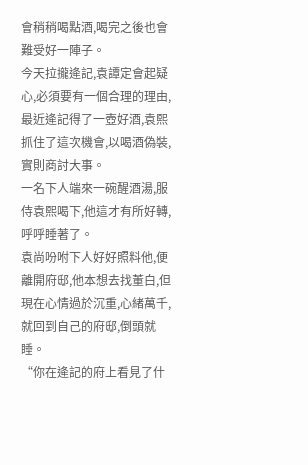會稍稍喝點酒,喝完之後也會難受好一陣子。
今天拉攏逄記,袁譚定會起疑心,必須要有一個合理的理由,最近逄記得了一壺好酒,袁熙抓住了這次機會,以喝酒偽裝,實則商討大事。
一名下人端來一碗醒酒湯,服侍袁熙喝下,他這才有所好轉,呼呼睡著了。
袁尚吩咐下人好好照料他,便離開府邸,他本想去找董白,但現在心情過於沉重,心緒萬千,就回到自己的府邸,倒頭就睡。
“你在逄記的府上看見了什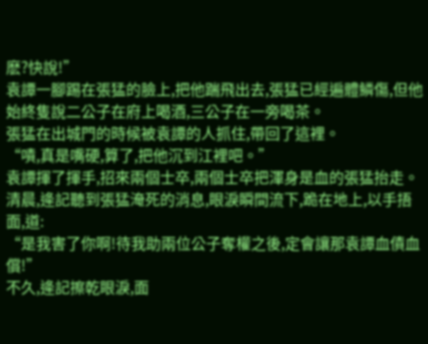麽?快說!”
袁譚一腳踢在張猛的臉上,把他踹飛出去,張猛已經遍體鱗傷,但他始終隻說二公子在府上喝酒,三公子在一旁喝茶。
張猛在出城門的時候被袁譚的人抓住,帶回了這裡。
“嘖,真是嘴硬,算了,把他沉到江裡吧。”
袁譚揮了揮手,招來兩個士卒,兩個士卒把渾身是血的張猛抬走。
清晨,逄記聽到張猛淹死的消息,眼淚瞬間流下,跪在地上,以手捂面,道:
“是我害了你啊!待我助兩位公子奪權之後,定會讓那袁譚血債血償!”
不久,逄記擦乾眼淚,面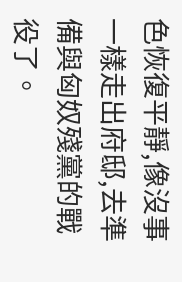色恢復平靜,像沒事一樣走出府邸,去準備與匈奴殘黨的戰役了。